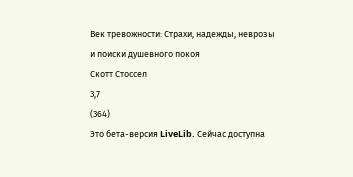Век тревожности: Страхи, надежды, неврозы и поиски душевного покоя
Скотт Стоссел
3,7
(364)
Это бета-версия LiveLib. Сейчас доступна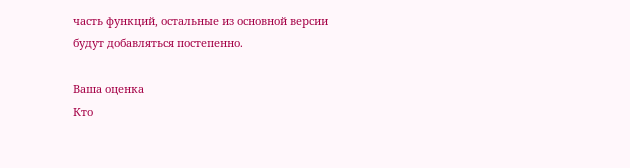часть функций, остальные из основной версии будут добавляться постепенно.

Ваша оценка
Кто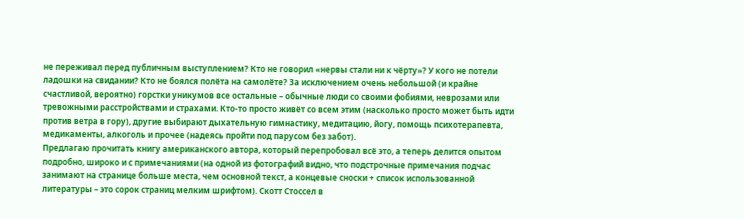не переживал перед публичным выступлением? Кто не говорил «нервы стали ни к чёрту»? У кого не потели ладошки на свидании? Кто не боялся полёта на самолёте? За исключением очень небольшой (и крайне счастливой, вероятно) горстки уникумов все остальные – обычные люди со своими фобиями, неврозами или тревожными расстройствами и страхами. Кто-то просто живёт со всем этим (насколько просто может быть идти против ветра в гору), другие выбирают дыхательную гимнастику, медитацию, йогу, помощь психотерапевта, медикаменты, алкоголь и прочее (надеясь пройти под парусом без забот).
Предлагаю прочитать книгу американского автора, который перепробовал всё это, а теперь делится опытом подробно, широко и с примечаниями (на одной из фотографий видно, что подстрочные примечания подчас занимают на странице больше места, чем основной текст, а концевые сноски + список использованной литературы – это сорок страниц мелким шрифтом). Скотт Стоссел в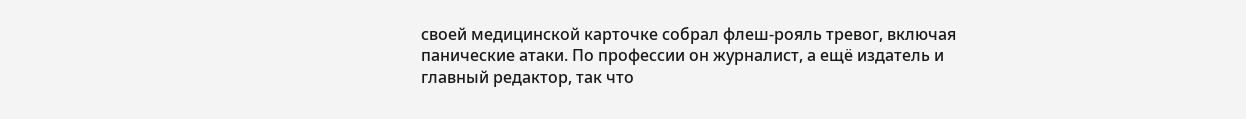своей медицинской карточке собрал флеш-рояль тревог, включая панические атаки. По профессии он журналист, а ещё издатель и главный редактор, так что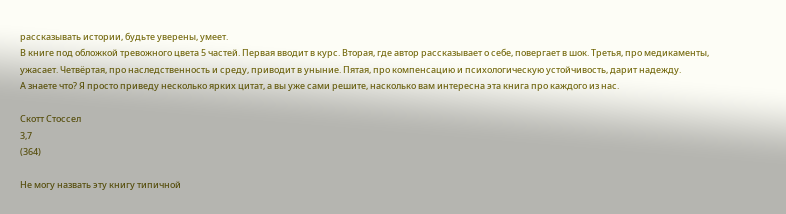рассказывать истории, будьте уверены, умеет.
В книге под обложкой тревожного цвета 5 частей. Первая вводит в курс. Вторая, где автор рассказывает о себе, повергает в шок. Третья, про медикаменты, ужасает. Четвёртая, про наследственность и среду, приводит в уныние. Пятая, про компенсацию и психологическую устойчивость, дарит надежду.
А знаете что? Я просто приведу несколько ярких цитат, а вы уже сами решите, насколько вам интересна эта книга про каждого из нас.

Скотт Стоссел
3,7
(364)

Не могу назвать эту книгу типичной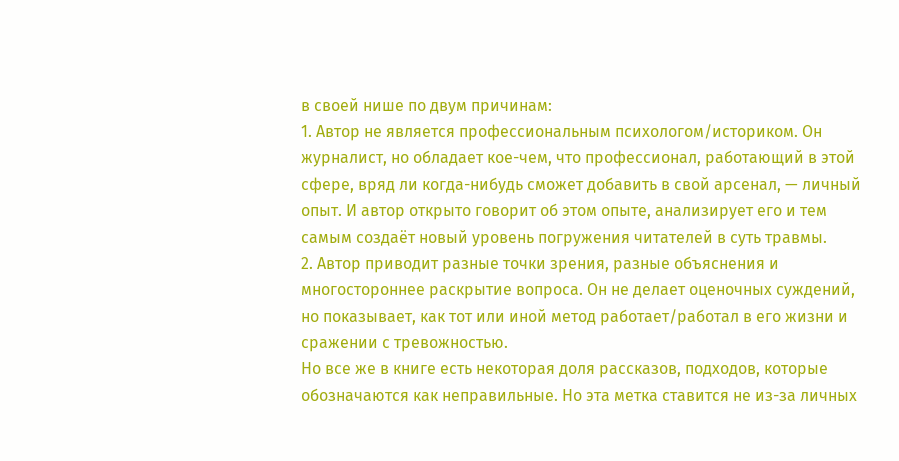в своей нише по двум причинам:
1. Автор не является профессиональным психологом/историком. Он журналист, но обладает кое-чем, что профессионал, работающий в этой сфере, вряд ли когда-нибудь сможет добавить в свой арсенал, — личный опыт. И автор открыто говорит об этом опыте, анализирует его и тем самым создаёт новый уровень погружения читателей в суть травмы.
2. Автор приводит разные точки зрения, разные объяснения и многостороннее раскрытие вопроса. Он не делает оценочных суждений, но показывает, как тот или иной метод работает/работал в его жизни и сражении с тревожностью.
Но все же в книге есть некоторая доля рассказов, подходов, которые обозначаются как неправильные. Но эта метка ставится не из-за личных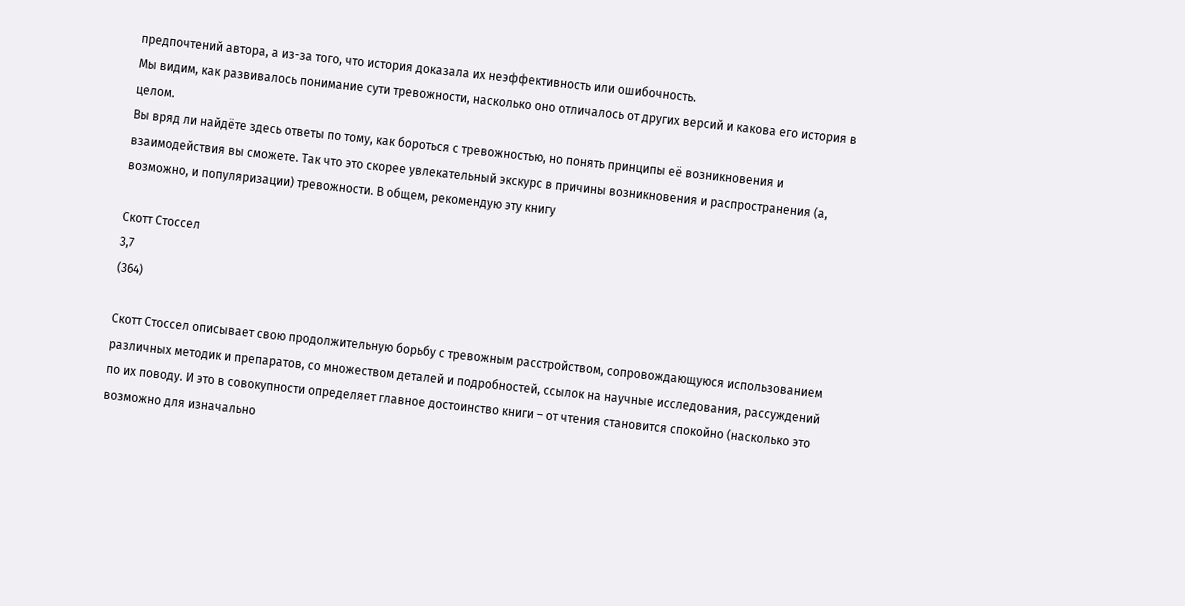предпочтений автора, а из-за того, что история доказала их неэффективность или ошибочность.
Мы видим, как развивалось понимание сути тревожности, насколько оно отличалось от других версий и какова его история в целом.
Вы вряд ли найдёте здесь ответы по тому, как бороться с тревожностью, но понять принципы её возникновения и взаимодействия вы сможете. Так что это скорее увлекательный экскурс в причины возникновения и распространения (а, возможно, и популяризации) тревожности. В общем, рекомендую эту книгу

Скотт Стоссел
3,7
(364)

Скотт Стоссел описывает свою продолжительную борьбу с тревожным расстройством, сопровождающуюся использованием различных методик и препаратов, со множеством деталей и подробностей, ссылок на научные исследования, рассуждений по их поводу. И это в совокупности определяет главное достоинство книги – от чтения становится спокойно (насколько это возможно для изначально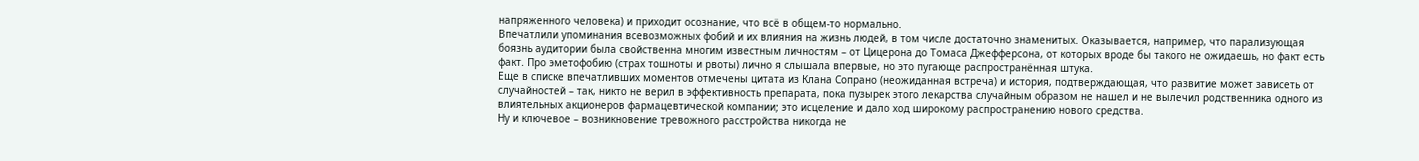напряженного человека) и приходит осознание, что всё в общем-то нормально.
Впечатлили упоминания всевозможных фобий и их влияния на жизнь людей, в том числе достаточно знаменитых. Оказывается, например, что парализующая боязнь аудитории была свойственна многим известным личностям – от Цицерона до Томаса Джефферсона, от которых вроде бы такого не ожидаешь, но факт есть факт. Про эметофобию (страх тошноты и рвоты) лично я слышала впервые, но это пугающе распространённая штука.
Еще в списке впечатливших моментов отмечены цитата из Клана Сопрано (неожиданная встреча) и история, подтверждающая, что развитие может зависеть от случайностей – так, никто не верил в эффективность препарата, пока пузырек этого лекарства случайным образом не нашел и не вылечил родственника одного из влиятельных акционеров фармацевтической компании; это исцеление и дало ход широкому распространению нового средства.
Ну и ключевое – возникновение тревожного расстройства никогда не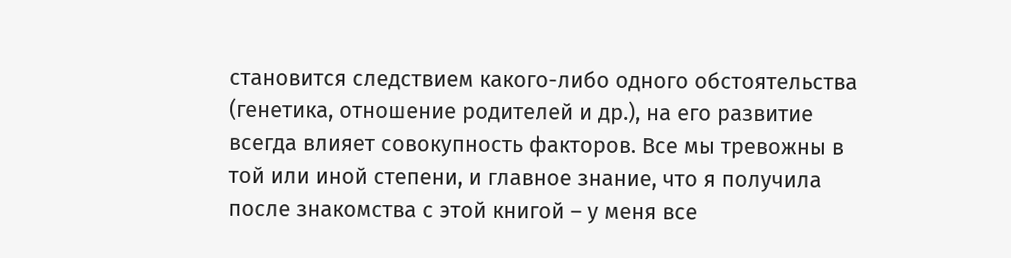становится следствием какого-либо одного обстоятельства (генетика, отношение родителей и др.), на его развитие всегда влияет совокупность факторов. Все мы тревожны в той или иной степени, и главное знание, что я получила после знакомства с этой книгой – у меня все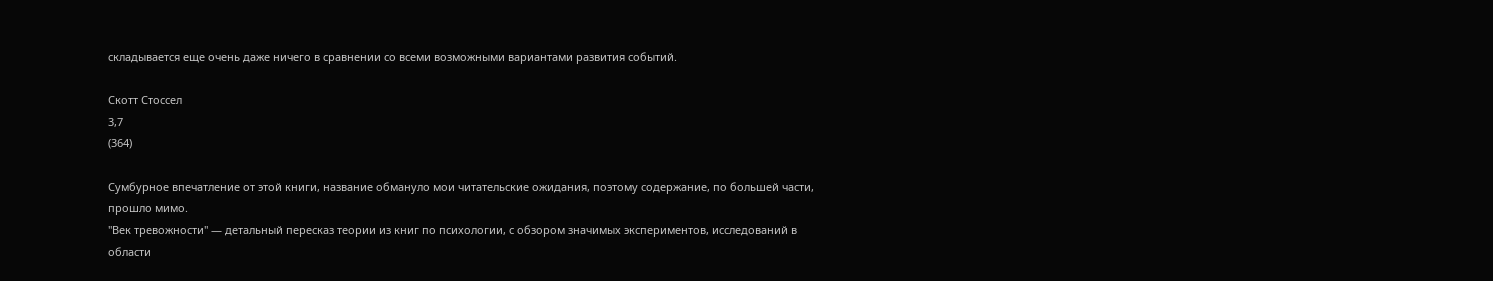складывается еще очень даже ничего в сравнении со всеми возможными вариантами развития событий.

Скотт Стоссел
3,7
(364)

Сумбурное впечатление от этой книги, название обмануло мои читательские ожидания, поэтому содержание, по большей части, прошло мимо.
"Век тревожности" — детальный пересказ теории из книг по психологии, с обзором значимых экспериментов, исследований в области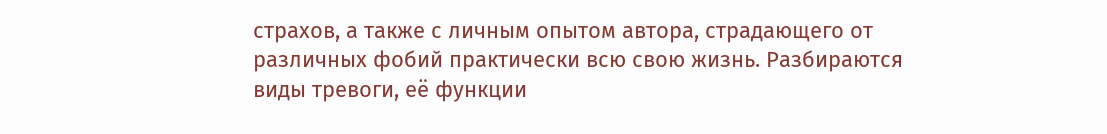страхов, а также с личным опытом автора, страдающего от различных фобий практически всю свою жизнь. Разбираются виды тревоги, её функции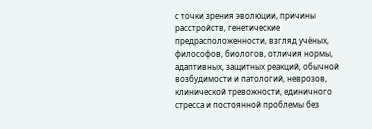с точки зрения эволюции, причины расстройств, генетические предрасположенности, взгляд учёных, философов, биологов, отличия нормы, адаптивных, защитных реакций, обычной возбудимости и патологий, неврозов, клинической тревожности, единичного стресса и постоянной проблемы без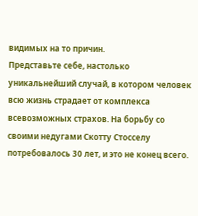видимых на то причин.
Представьте себе, настолько уникальнейший случай, в котором человек всю жизнь страдает от комплекса всевозможных страхов. На борьбу со своими недугами Скотту Стосселу потребовалось 30 лет, и это не конец всего.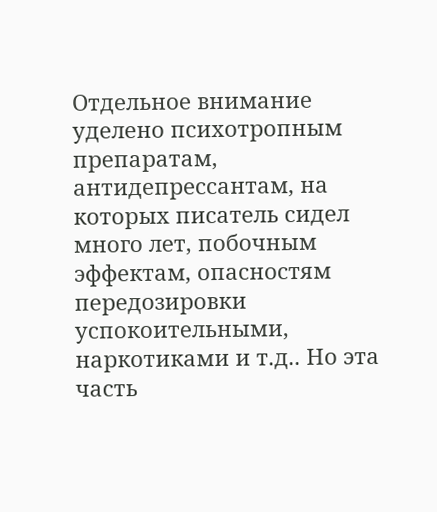Отдельное внимание уделено психотропным препаратам, антидепрессантам, на которых писатель сидел много лет, побочным эффектам, опасностям передозировки успокоительными, наркотиками и т.д.. Но эта часть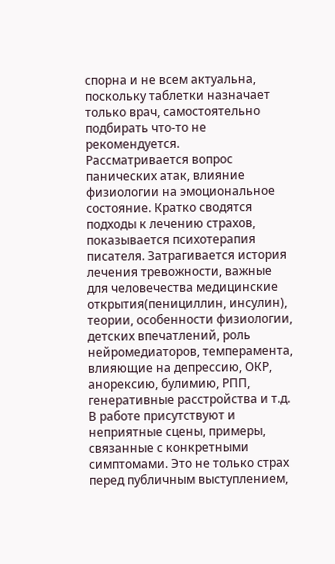спорна и не всем актуальна, поскольку таблетки назначает только врач, самостоятельно подбирать что-то не рекомендуется.
Рассматривается вопрос панических атак, влияние физиологии на эмоциональное состояние. Кратко сводятся подходы к лечению страхов, показывается психотерапия писателя. Затрагивается история лечения тревожности, важные для человечества медицинские открытия(пенициллин, инсулин), теории, особенности физиологии, детских впечатлений, роль нейромедиаторов, темперамента, влияющие на депрессию, ОКР, анорексию, булимию, РПП, генеративные расстройства и т.д.
В работе присутствуют и неприятные сцены, примеры, связанные с конкретными симптомами. Это не только страх перед публичным выступлением,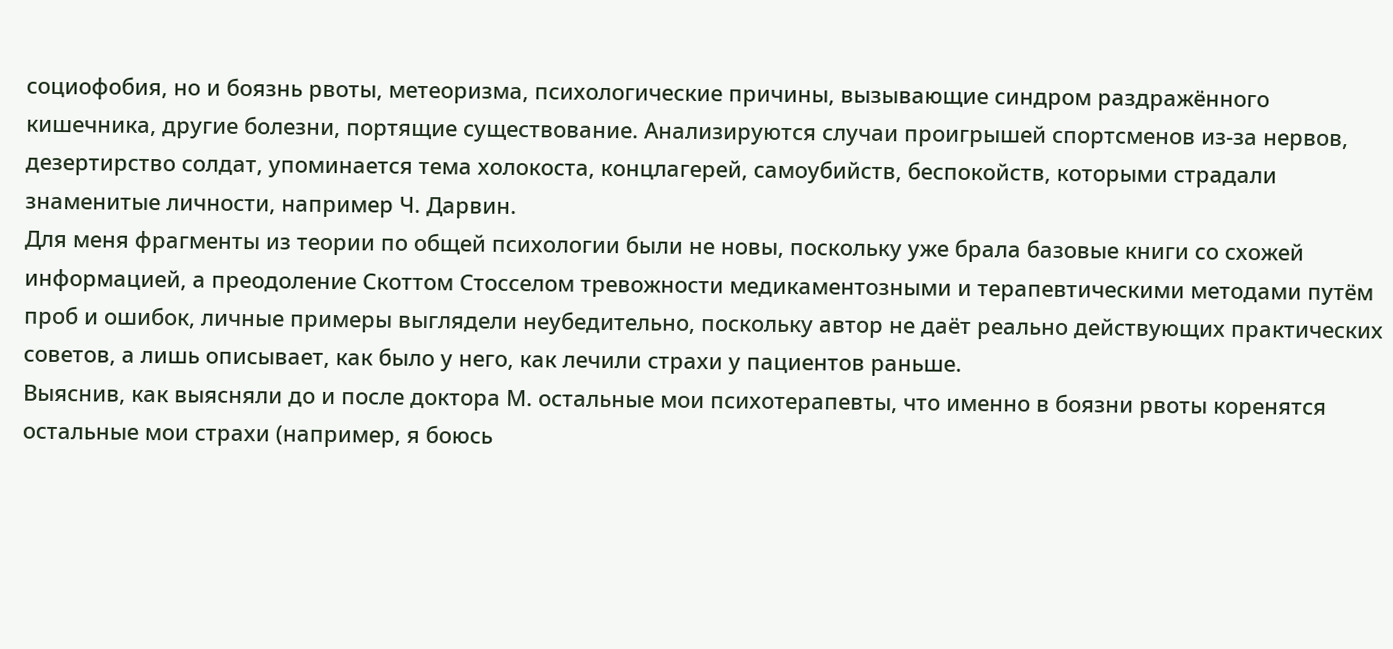социофобия, но и боязнь рвоты, метеоризма, психологические причины, вызывающие синдром раздражённого кишечника, другие болезни, портящие существование. Анализируются случаи проигрышей спортсменов из-за нервов, дезертирство солдат, упоминается тема холокоста, концлагерей, самоубийств, беспокойств, которыми страдали знаменитые личности, например Ч. Дарвин.
Для меня фрагменты из теории по общей психологии были не новы, поскольку уже брала базовые книги со схожей информацией, а преодоление Скоттом Стосселом тревожности медикаментозными и терапевтическими методами путём проб и ошибок, личные примеры выглядели неубедительно, поскольку автор не даёт реально действующих практических советов, а лишь описывает, как было у него, как лечили страхи у пациентов раньше.
Выяснив, как выясняли до и после доктора М. остальные мои психотерапевты, что именно в боязни рвоты коренятся остальные мои страхи (например, я боюсь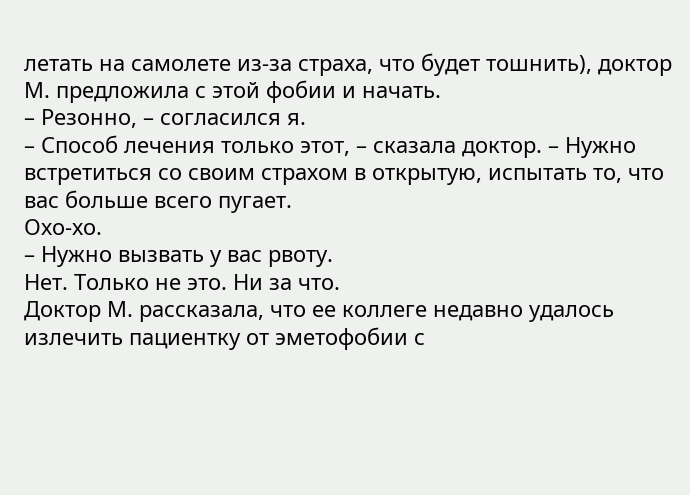летать на самолете из-за страха, что будет тошнить), доктор М. предложила с этой фобии и начать.
– Резонно, – согласился я.
– Способ лечения только этот, – сказала доктор. – Нужно встретиться со своим страхом в открытую, испытать то, что вас больше всего пугает.
Охо-хо.
– Нужно вызвать у вас рвоту.
Нет. Только не это. Ни за что.
Доктор М. рассказала, что ее коллеге недавно удалось излечить пациентку от эметофобии с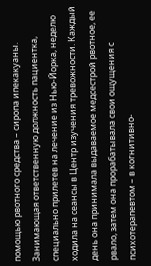помощью рвотного средства – сиропа ипекакуаны. Занимающая ответственную должность пациентка, специально прилетев на лечение из Нью-Йорка, неделю ходила на сеансы в Центр изучения тревожности. Каждый день она принимала выдаваемое медсестрой рвотное, ее рвало, затем она прорабатывала свои ощущения с психотерапевтом – в когнитивно-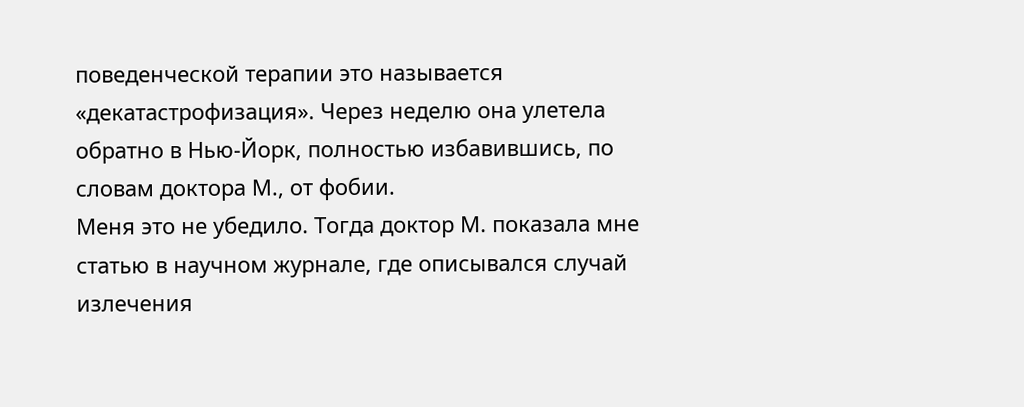поведенческой терапии это называется «декатастрофизация». Через неделю она улетела обратно в Нью-Йорк, полностью избавившись, по словам доктора М., от фобии.
Меня это не убедило. Тогда доктор М. показала мне статью в научном журнале, где описывался случай излечения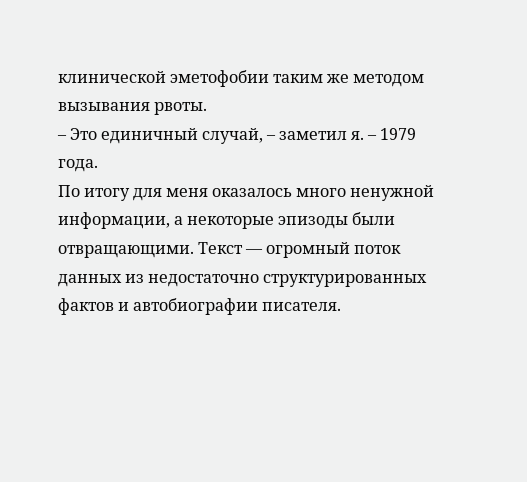клинической эметофобии таким же методом вызывания рвоты.
– Это единичный случай, – заметил я. – 1979 года.
По итогу для меня оказалось много ненужной информации, а некоторые эпизоды были отвращающими. Текст — огромный поток данных из недостаточно структурированных фактов и автобиографии писателя.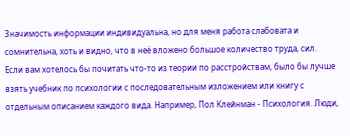Значимость информации индивидуальна, но для меня работа слабовата и сомнительна, хоть и видно, что в неё вложено большое количество труда, сил.
Если вам хотелось бы почитать что-то из теории по расстройствам, было бы лучше взять учебник по психологии с последовательным изложением или книгу с отдельным описанием каждого вида. Например, Пол Клейнман - Психология. Люди,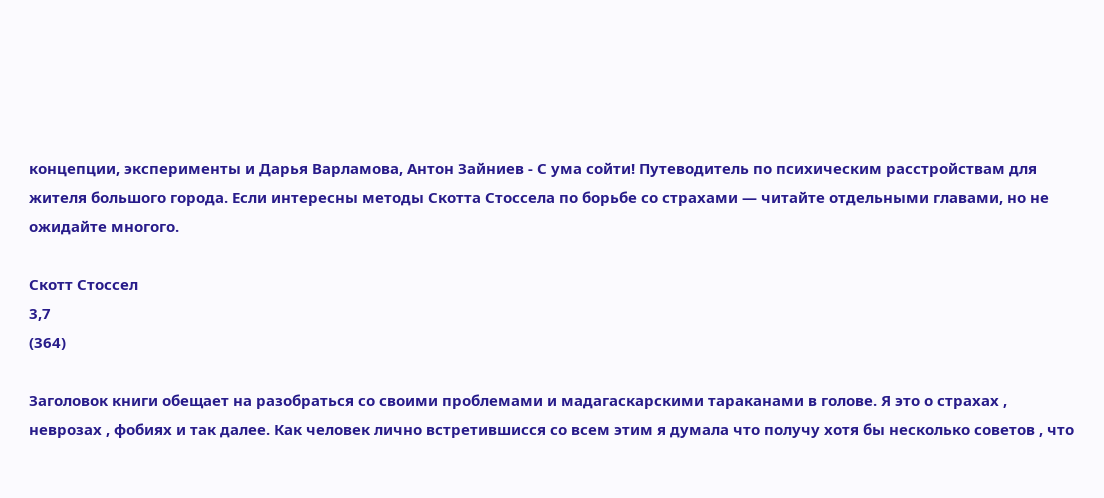концепции, эксперименты и Дарья Варламова, Антон Зайниев - С ума сойти! Путеводитель по психическим расстройствам для жителя большого города. Если интересны методы Скотта Стоссела по борьбе со страхами — читайте отдельными главами, но не ожидайте многого.

Скотт Стоссел
3,7
(364)

Заголовок книги обещает на разобраться со своими проблемами и мадагаскарскими тараканами в голове. Я это о страхах , неврозах , фобиях и так далее. Как человек лично встретившисся со всем этим я думала что получу хотя бы несколько советов , что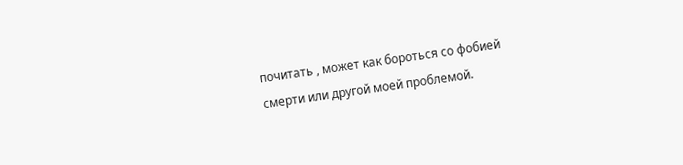почитать , может как бороться со фобией смерти или другой моей проблемой.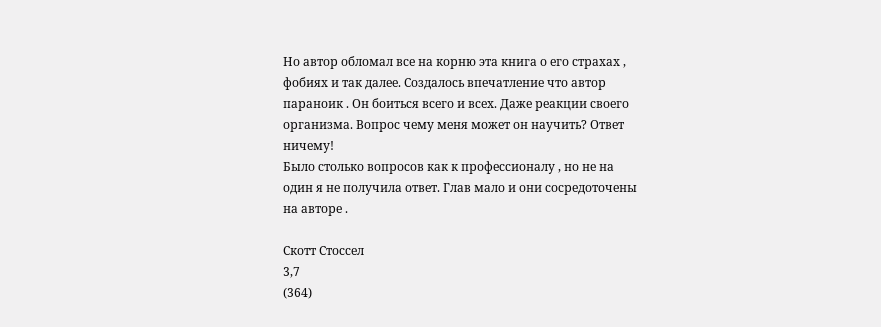Но автор обломал все на корню эта книга о его страхах , фобиях и так далее. Создалось впечатление что автор параноик . Он боиться всего и всех. Даже реакции своего организма. Вопрос чему меня может он научить? Ответ ничему!
Было столько вопросов как к профессионалу , но не на один я не получила ответ. Глав мало и они сосредоточены на авторе .

Скотт Стоссел
3,7
(364)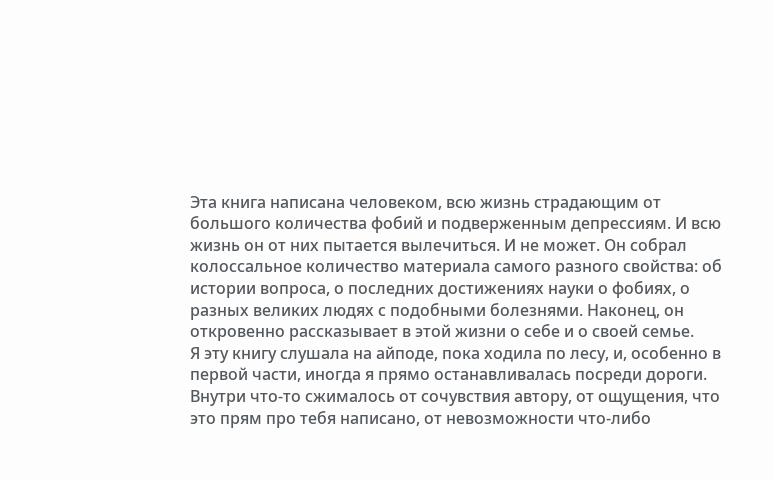Эта книга написана человеком, всю жизнь страдающим от большого количества фобий и подверженным депрессиям. И всю жизнь он от них пытается вылечиться. И не может. Он собрал колоссальное количество материала самого разного свойства: об истории вопроса, о последних достижениях науки о фобиях, о разных великих людях с подобными болезнями. Наконец, он откровенно рассказывает в этой жизни о себе и о своей семье.
Я эту книгу слушала на айподе, пока ходила по лесу, и, особенно в первой части, иногда я прямо останавливалась посреди дороги. Внутри что-то сжималось от сочувствия автору, от ощущения, что это прям про тебя написано, от невозможности что-либо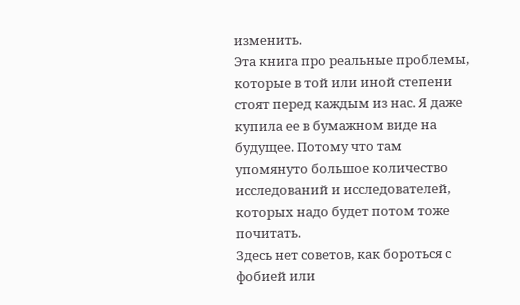изменить.
Эта книга про реальные проблемы, которые в той или иной степени стоят перед каждым из нас. Я даже купила ее в бумажном виде на будущее. Потому что там упомянуто большое количество исследований и исследователей, которых надо будет потом тоже почитать.
Здесь нет советов, как бороться с фобией или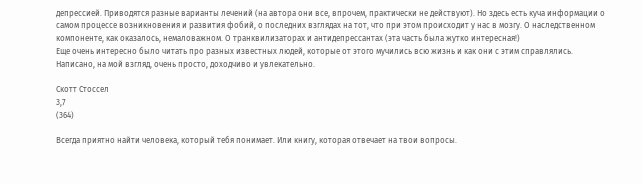депрессией. Приводятся разные варианты лечений (на автора они все, впрочем, практически не действуют). Но здесь есть куча информации о самом процессе возникновения и развития фобий, о последних взглядах на тот, что при этом происходит у нас в мозгу. О наследственном компоненте, как оказалось, немаловажном. О транквилизаторах и антидепрессантах (эта часть была жутко интересная!)
Еще очень интересно было читать про разных известных людей, которые от этого мучились всю жизнь и как они с этим справлялись.
Написано, на мой взгляд, очень просто, доходчиво и увлекательно.

Скотт Стоссел
3,7
(364)

Всегда приятно найти человека, который тебя понимает. Или книгу, которая отвечает на твои вопросы.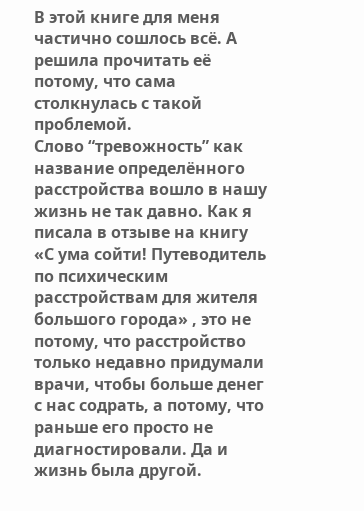В этой книге для меня частично сошлось всё. А решила прочитать её потому, что сама столкнулась с такой проблемой.
Слово “тревожность” как название определённого расстройства вошло в нашу жизнь не так давно. Как я писала в отзыве на книгу «С ума сойти! Путеводитель по психическим расстройствам для жителя большого города» , это не потому, что расстройство только недавно придумали врачи, чтобы больше денег с нас содрать, а потому, что раньше его просто не диагностировали. Да и жизнь была другой.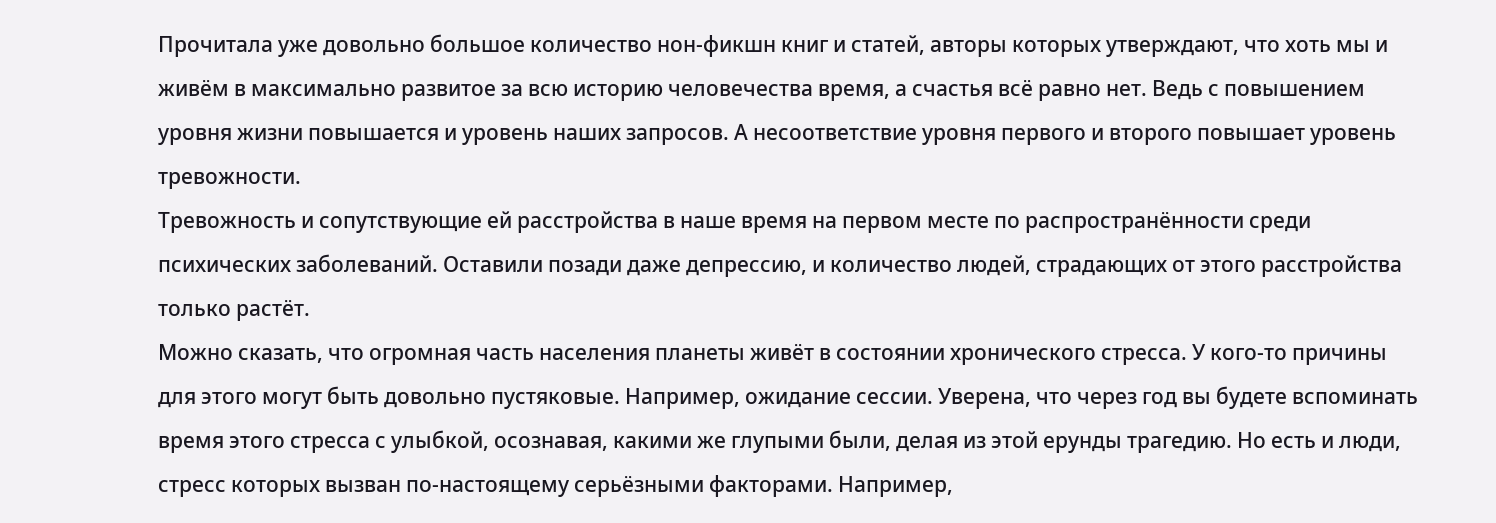Прочитала уже довольно большое количество нон-фикшн книг и статей, авторы которых утверждают, что хоть мы и живём в максимально развитое за всю историю человечества время, а счастья всё равно нет. Ведь с повышением уровня жизни повышается и уровень наших запросов. А несоответствие уровня первого и второго повышает уровень тревожности.
Тревожность и сопутствующие ей расстройства в наше время на первом месте по распространённости среди психических заболеваний. Оставили позади даже депрессию, и количество людей, страдающих от этого расстройства только растёт.
Можно сказать, что огромная часть населения планеты живёт в состоянии хронического стресса. У кого-то причины для этого могут быть довольно пустяковые. Например, ожидание сессии. Уверена, что через год вы будете вспоминать время этого стресса с улыбкой, осознавая, какими же глупыми были, делая из этой ерунды трагедию. Но есть и люди, стресс которых вызван по-настоящему серьёзными факторами. Например,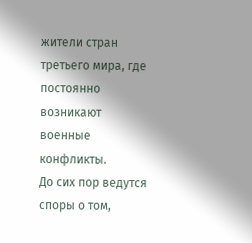жители стран третьего мира, где постоянно возникают военные конфликты.
До сих пор ведутся споры о том,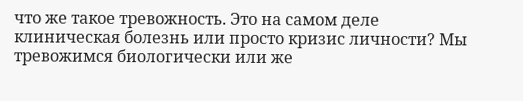что же такое тревожность. Это на самом деле клиническая болезнь или просто кризис личности? Мы тревожимся биологически или же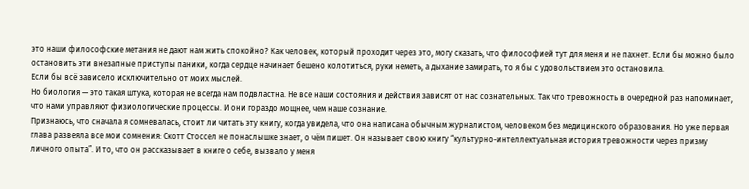это наши философские метания не дают нам жить спокойно? Как человек, который проходит через это, могу сказать, что философией тут для меня и не пахнет. Если бы можно было остановить эти внезапные приступы паники, когда сердце начинает бешено колотиться, руки неметь, а дыхание замирать, то я бы с удовольствием это остановила.
Если бы всё зависело исключительно от моих мыслей.
Но биология — это такая штука, которая не всегда нам подвластна. Не все наши состояния и действия зависят от нас сознательных. Так что тревожность в очередной раз напоминает, что нами управляют физиологические процессы. И они гораздо мощнее, чем наше сознание.
Признаюсь, что сначала я сомневалась, стоит ли читать эту книгу, когда увидела, что она написана обычным журналистом, человеком без медицинского образования. Но уже первая глава развеяла все мои сомнения: Скотт Стоссел не понаслышке знает, о чём пишет. Он называет свою книгу “культурно-интеллектуальная история тревожности через призму личного опыта”. И то, что он рассказывает в книге о себе, вызвало у меня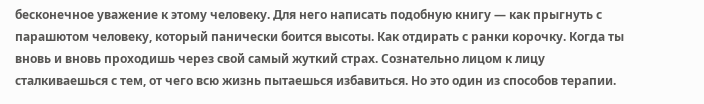бесконечное уважение к этому человеку. Для него написать подобную книгу — как прыгнуть с парашютом человеку, который панически боится высоты. Как отдирать с ранки корочку. Когда ты вновь и вновь проходишь через свой самый жуткий страх. Сознательно лицом к лицу сталкиваешься с тем, от чего всю жизнь пытаешься избавиться. Но это один из способов терапии.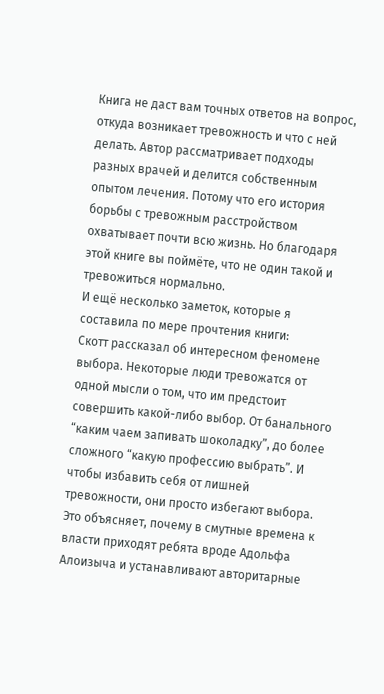Книга не даст вам точных ответов на вопрос, откуда возникает тревожность и что с ней делать. Автор рассматривает подходы разных врачей и делится собственным опытом лечения. Потому что его история борьбы с тревожным расстройством охватывает почти всю жизнь. Но благодаря этой книге вы поймёте, что не один такой и тревожиться нормально.
И ещё несколько заметок, которые я составила по мере прочтения книги:
Скотт рассказал об интересном феномене выбора. Некоторые люди тревожатся от одной мысли о том, что им предстоит совершить какой-либо выбор. От банального “каким чаем запивать шоколадку”, до более сложного “какую профессию выбрать”. И чтобы избавить себя от лишней тревожности, они просто избегают выбора. Это объясняет, почему в смутные времена к власти приходят ребята вроде Адольфа Алоизыча и устанавливают авторитарные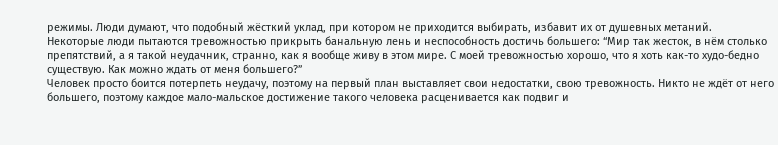режимы. Люди думают, что подобный жёсткий уклад, при котором не приходится выбирать, избавит их от душевных метаний.
Некоторые люди пытаются тревожностью прикрыть банальную лень и неспособность достичь большего: “Мир так жесток, в нём столько препятствий, а я такой неудачник, странно, как я вообще живу в этом мире. С моей тревожностью хорошо, что я хоть как-то худо-бедно существую. Как можно ждать от меня большего?”
Человек просто боится потерпеть неудачу, поэтому на первый план выставляет свои недостатки, свою тревожность. Никто не ждёт от него большего, поэтому каждое мало-мальское достижение такого человека расценивается как подвиг и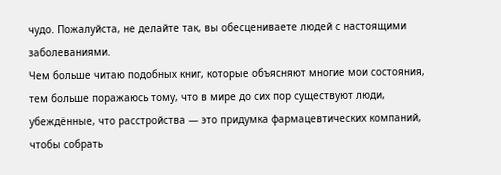чудо. Пожалуйста, не делайте так, вы обесцениваете людей с настоящими заболеваниями.
Чем больше читаю подобных книг, которые объясняют многие мои состояния, тем больше поражаюсь тому, что в мире до сих пор существуют люди, убеждённые, что расстройства — это придумка фармацевтических компаний, чтобы собрать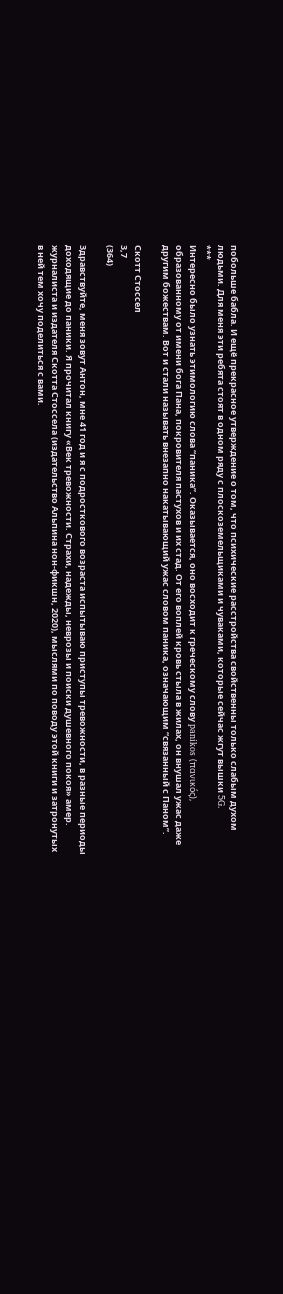побольше бабла. И ещё прекрасное утверждение о том, что психические расстройства свойственны только слабым духом людьми. Для меня эти ребята стоят в одном ряду с плоскоземельщиками и чуваками, которые сейчас жгут вышки 5G.
***
Интересно было узнать этимологию слова “паника”. Оказывается, оно восходит к греческому слову panikos (πανικός), образованному от имени бога Пана, покровителя пастухов и их стад. От его воплей кровь стыла в жилах, он внушал ужас даже другим божествам. Вот и стали называть внезапно накатывающий ужас словом паника, означающим “связанный с Паном”.

Скотт Стоссел
3,7
(364)

Здравствуйте, меня зовут Антон, мне 41 год и я с подросткового возраста испытываю приступы тревожности, в разные периоды доходящие до паники. Я прочитал книгу «Век тревожности. Страхи, надежды, неврозы и поиски душевного покоя» амер. журналиста и издателя Скотта Стоссела (издательство Альпина нон-фикшн, 2020), мыслями по поводу этой книги и затронутых в ней тем хочу поделиться с вами.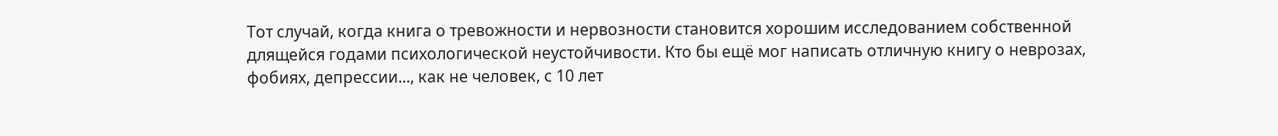Тот случай, когда книга о тревожности и нервозности становится хорошим исследованием собственной длящейся годами психологической неустойчивости. Кто бы ещё мог написать отличную книгу о неврозах, фобиях, депрессии..., как не человек, с 10 лет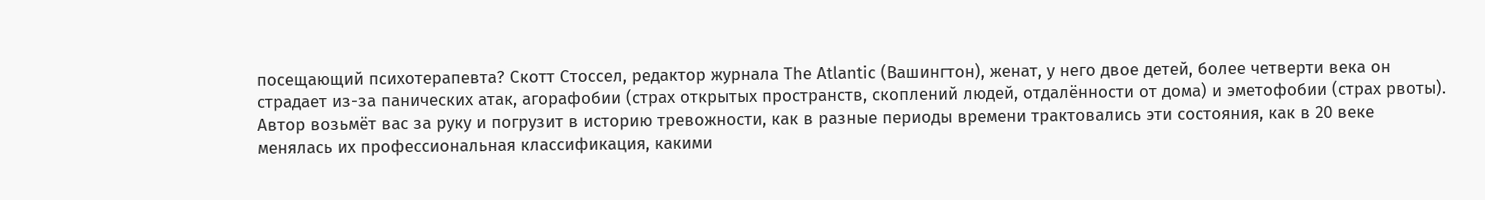посещающий психотерапевта? Скотт Стоссел, редактор журнала The Atlantic (Вашингтон), женат, у него двое детей, более четверти века он страдает из-за панических атак, агорафобии (страх открытых пространств, скоплений людей, отдалённости от дома) и эметофобии (страх рвоты). Автор возьмёт вас за руку и погрузит в историю тревожности, как в разные периоды времени трактовались эти состояния, как в 20 веке менялась их профессиональная классификация, какими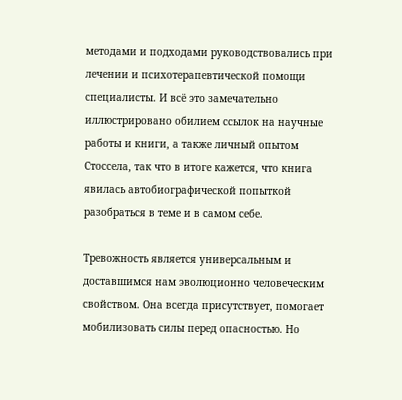методами и подходами руководствовались при лечении и психотерапевтической помощи специалисты. И всё это замечательно иллюстрировано обилием ссылок на научные работы и книги, а также личный опытом Стоссела, так что в итоге кажется, что книга явилась автобиографической попыткой разобраться в теме и в самом себе.

Тревожность является универсальным и доставшимся нам эволюционно человеческим свойством. Она всегда присутствует, помогает мобилизовать силы перед опасностью. Но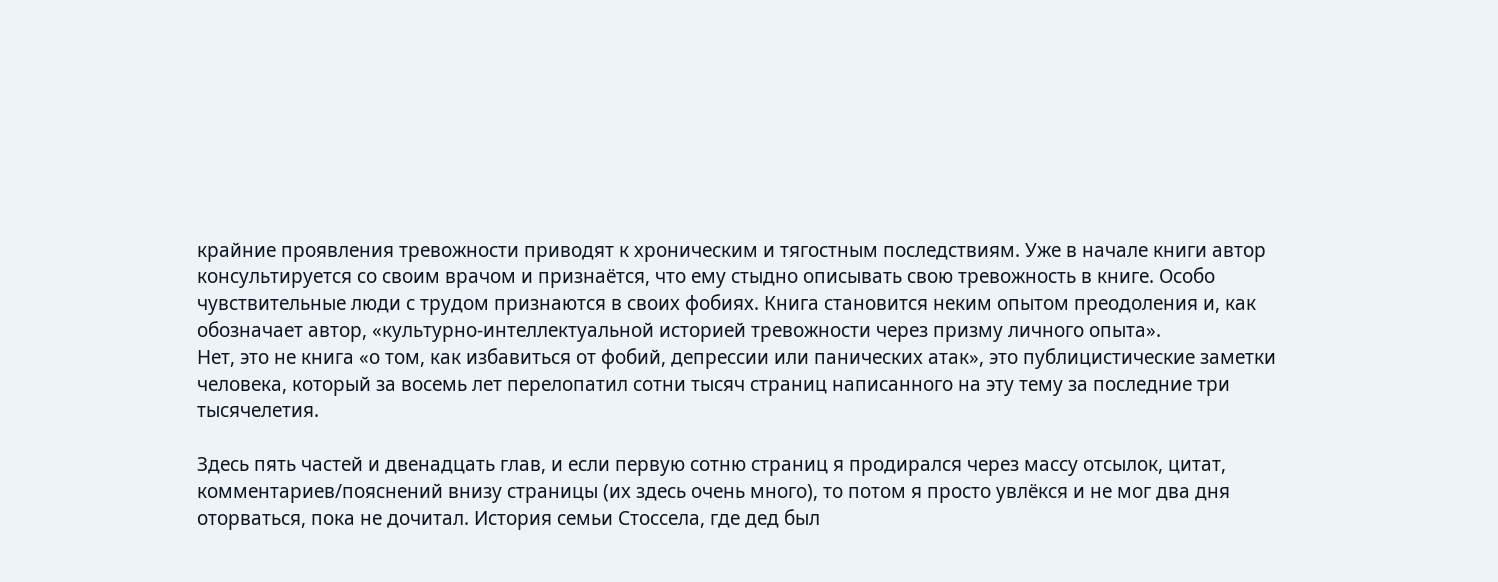крайние проявления тревожности приводят к хроническим и тягостным последствиям. Уже в начале книги автор консультируется со своим врачом и признаётся, что ему стыдно описывать свою тревожность в книге. Особо чувствительные люди с трудом признаются в своих фобиях. Книга становится неким опытом преодоления и, как обозначает автор, «культурно-интеллектуальной историей тревожности через призму личного опыта».
Нет, это не книга «о том, как избавиться от фобий, депрессии или панических атак», это публицистические заметки человека, который за восемь лет перелопатил сотни тысяч страниц написанного на эту тему за последние три тысячелетия.

Здесь пять частей и двенадцать глав, и если первую сотню страниц я продирался через массу отсылок, цитат, комментариев/пояснений внизу страницы (их здесь очень много), то потом я просто увлёкся и не мог два дня оторваться, пока не дочитал. История семьи Стоссела, где дед был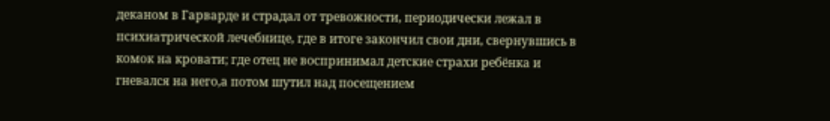деканом в Гарварде и страдал от тревожности, периодически лежал в психиатрической лечебнице, где в итоге закончил свои дни, свернувшись в комок на кровати; где отец не воспринимал детские страхи ребёнка и гневался на него,а потом шутил над посещением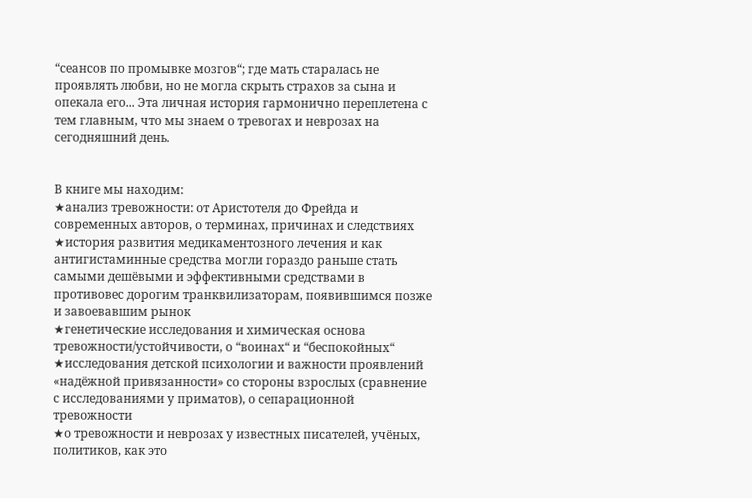“сеансов по промывке мозгов“; где мать старалась не проявлять любви, но не могла скрыть страхов за сына и опекала его... Эта личная история гармонично переплетена с тем главным, что мы знаем о тревогах и неврозах на сегодняшний день.


В книге мы находим:
★анализ тревожности: от Аристотеля до Фрейда и современных авторов, о терминах, причинах и следствиях
★история развития медикаментозного лечения и как антигистаминные средства могли гораздо раньше стать самыми дешёвыми и эффективными средствами в противовес дорогим транквилизаторам, появившимся позже и завоевавшим рынок
★генетические исследования и химическая основа тревожности/устойчивости, о “воинах“ и “беспокойных“
★исследования детской психологии и важности проявлений «надёжной привязанности» со стороны взрослых (сравнение с исследованиями у приматов), о сепарационной тревожности
★о тревожности и неврозах у известных писателей, учёных, политиков, как это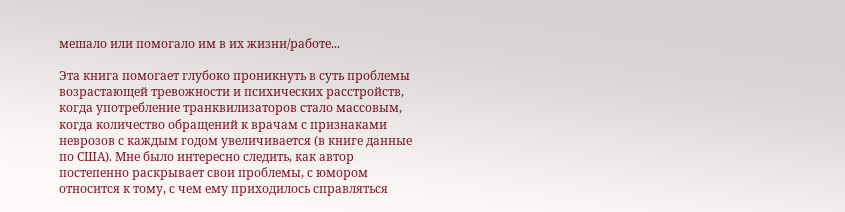мешало или помогало им в их жизни/работе...

Эта книга помогает глубоко проникнуть в суть проблемы возрастающей тревожности и психических расстройств, когда употребление транквилизаторов стало массовым, когда количество обращений к врачам с признаками неврозов с каждым годом увеличивается (в книге данные по США). Мне было интересно следить, как автор постепенно раскрывает свои проблемы, с юмором относится к тому, с чем ему приходилось справляться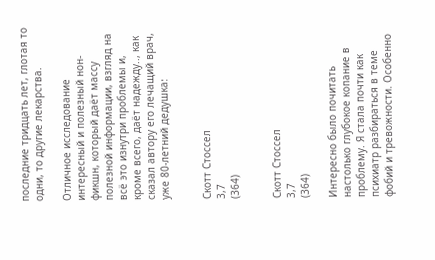последние тридцать лет, глотая то одни, то другие лекарства.

Отличное исследование интересный и полезный нон-фикшн, который даёт массу полезной информации, взгляд на всё это изнутри проблемы и, кроме всего, даёт надежду.., как сказал автору его лечащий врач, уже 80-летний дедушка:


Скотт Стоссел
3,7
(364)


Скотт Стоссел
3,7
(364)

Интересно было почитать настолько глубокое копание в проблему. Я стала почти как психиатр разбираться в теме фобий и тревожности. Особенно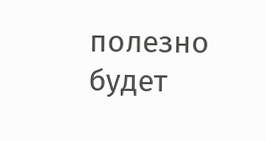полезно будет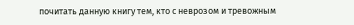почитать данную книгу тем, кто с неврозом и тревожным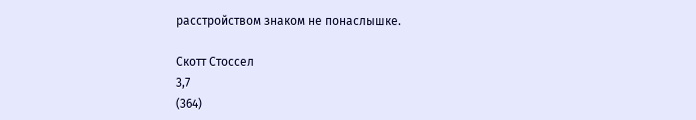расстройством знаком не понаслышке.

Скотт Стоссел
3,7
(364)